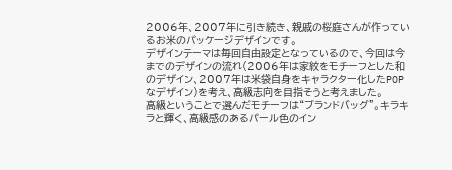2006年、2007年に引き続き、親戚の桜庭さんが作っているお米のパッケージデザインです。
デザインテーマは毎回自由設定となっているので、今回は今までのデザインの流れ(2006年は家紋をモチーフとした和のデザイン、2007年は米袋自身をキャラクター化したPOPなデザイン)を考え、高級志向を目指そうと考えました。
高級ということで選んだモチーフは“ブランドバッグ”。キラキラと輝く、高級感のあるパール色のイン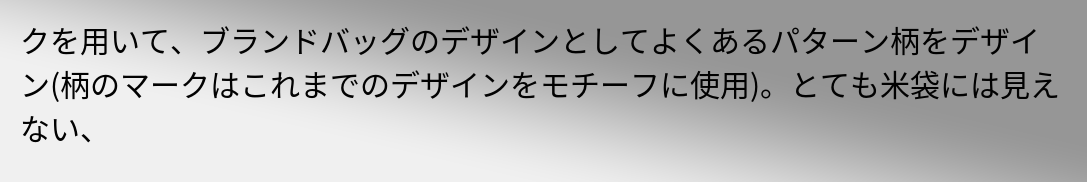クを用いて、ブランドバッグのデザインとしてよくあるパターン柄をデザイン(柄のマークはこれまでのデザインをモチーフに使用)。とても米袋には見えない、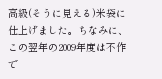高級(そうに見える)米袋に仕上げました。ちなみに、この翌年の2009年度は不作で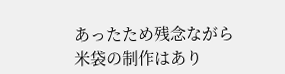あったため残念ながら米袋の制作はあり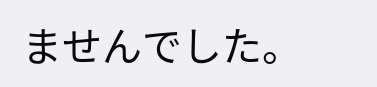ませんでした。